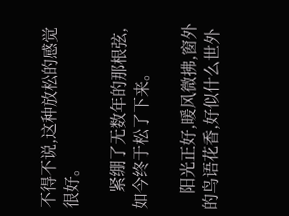不得不说,这种放松的感觉很好。

    紧绷了无数年的那根弦,如今终于松了下来。

    阳光正好,暖风微拂,窗外的鸟语花香,好似什么世外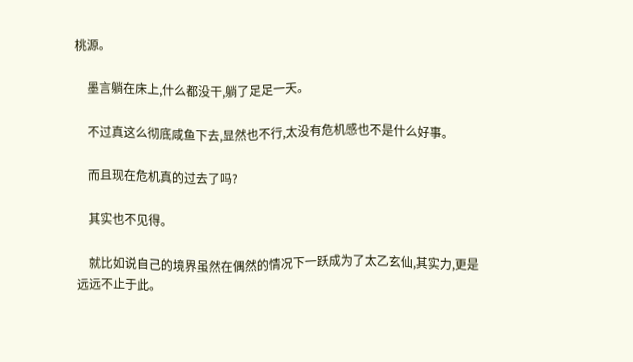桃源。

    墨言躺在床上,什么都没干,躺了足足一天。

    不过真这么彻底咸鱼下去,显然也不行,太没有危机感也不是什么好事。

    而且现在危机真的过去了吗?

    其实也不见得。

    就比如说自己的境界虽然在偶然的情况下一跃成为了太乙玄仙,其实力,更是远远不止于此。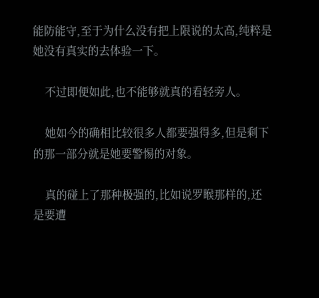能防能守,至于为什么没有把上限说的太高,纯粹是她没有真实的去体验一下。

    不过即便如此,也不能够就真的看轻旁人。

    她如今的确相比较很多人都要强得多,但是剩下的那一部分就是她要警惕的对象。

    真的碰上了那种极强的,比如说罗睺那样的,还是要遭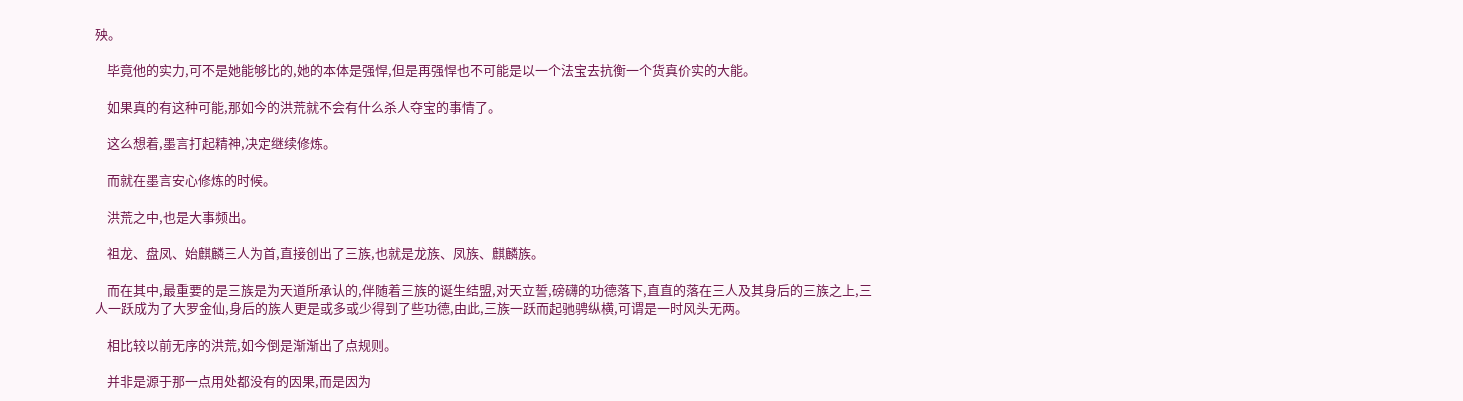殃。

    毕竟他的实力,可不是她能够比的,她的本体是强悍,但是再强悍也不可能是以一个法宝去抗衡一个货真价实的大能。

    如果真的有这种可能,那如今的洪荒就不会有什么杀人夺宝的事情了。

    这么想着,墨言打起精神,决定继续修炼。

    而就在墨言安心修炼的时候。

    洪荒之中,也是大事频出。

    祖龙、盘凤、始麒麟三人为首,直接创出了三族,也就是龙族、凤族、麒麟族。

    而在其中,最重要的是三族是为天道所承认的,伴随着三族的诞生结盟,对天立誓,磅礴的功德落下,直直的落在三人及其身后的三族之上,三人一跃成为了大罗金仙,身后的族人更是或多或少得到了些功德,由此,三族一跃而起驰骋纵横,可谓是一时风头无两。

    相比较以前无序的洪荒,如今倒是渐渐出了点规则。

    并非是源于那一点用处都没有的因果,而是因为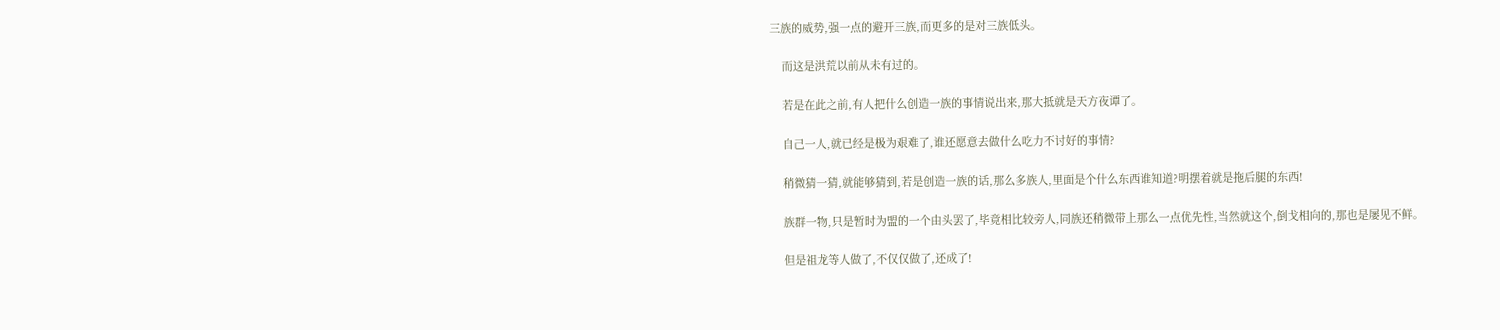三族的威势,强一点的避开三族,而更多的是对三族低头。

    而这是洪荒以前从未有过的。

    若是在此之前,有人把什么创造一族的事情说出来,那大抵就是天方夜谭了。

    自己一人,就已经是极为艰难了,谁还愿意去做什么吃力不讨好的事情?

    稍微猜一猜,就能够猜到,若是创造一族的话,那么多族人,里面是个什么东西谁知道?明摆着就是拖后腿的东西!

    族群一物,只是暂时为盟的一个由头罢了,毕竟相比较旁人,同族还稍微带上那么一点优先性,当然就这个,倒戈相向的,那也是屡见不鲜。

    但是祖龙等人做了,不仅仅做了,还成了!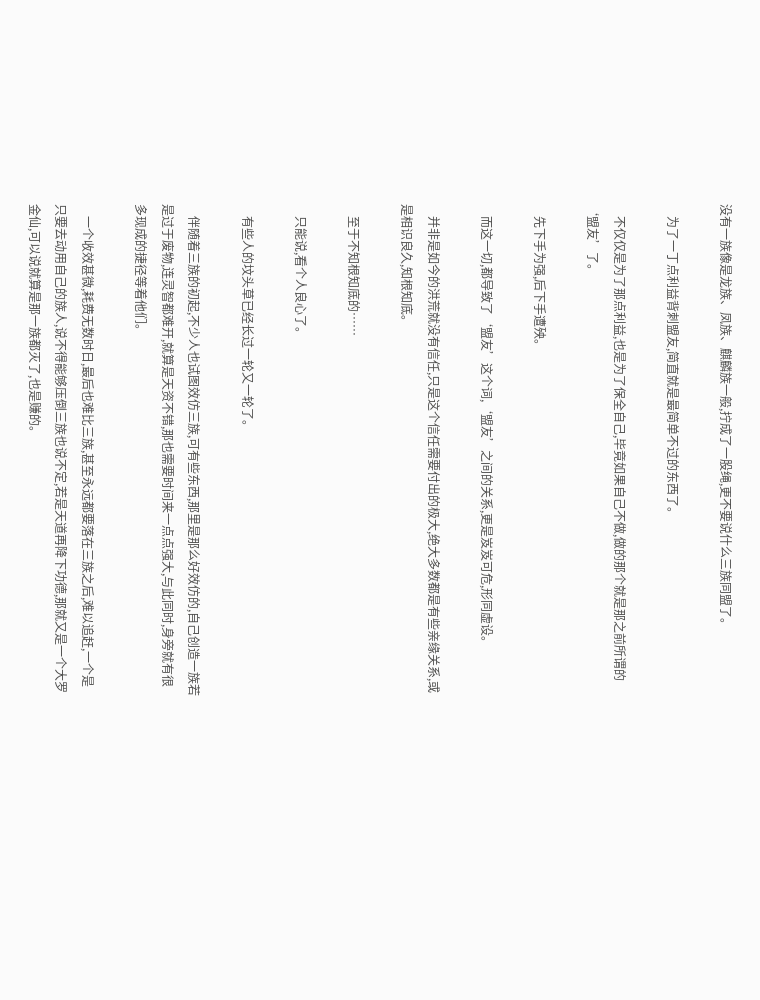没有一族像是龙族、凤族、麒麟族一般,拧成了一股绳,更不要说什么三族同盟了。

    为了一丁点利益背刺盟友,简直就是最简单不过的东西了。

    不仅仅是为了那点利益,也是为了保全自己,毕竟如果自己不做,做的那个就是那之前所谓的‘盟友’了。

    先下手为强,后下手遭殃。

    而这一切,都导致了‘盟友’这个词,‘盟友’之间的关系,更是岌岌可危,形同虚设。

    并非是如今的洪荒就没有信任,只是这个信任需要付出的极大,绝大多数都是有些亲缘关系,或是相识良久,知根知底。

    至于不知根知底的……

    只能说,看个人良心了。

    有些人的坟头草已经长过一轮又一轮了。

    伴随着三族的初起,不少人也试图效仿三族,可有些东西,那里是那么好效仿的,自己创造一族若是过于废物,连灵智都难开,就算是天资不错,那也需要时间来一点点强大,与此同时,身旁就有很多现成的捷径等着他们。

    一个收效甚微,耗费无数时日,最后也难比三族,甚至永远都要落在三族之后,难以追赶,一个是只要去动用自己的族人,说不得能够压倒三族也说不定,若是天道再降下功德,那就又是一个大罗金仙,可以说就算是那一族都灭了,也是赚的。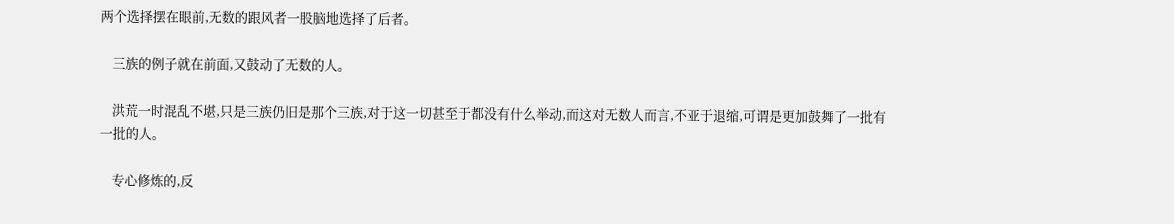两个选择摆在眼前,无数的跟风者一股脑地选择了后者。

    三族的例子就在前面,又鼓动了无数的人。

    洪荒一时混乱不堪,只是三族仍旧是那个三族,对于这一切甚至于都没有什么举动,而这对无数人而言,不亚于退缩,可谓是更加鼓舞了一批有一批的人。

    专心修炼的,反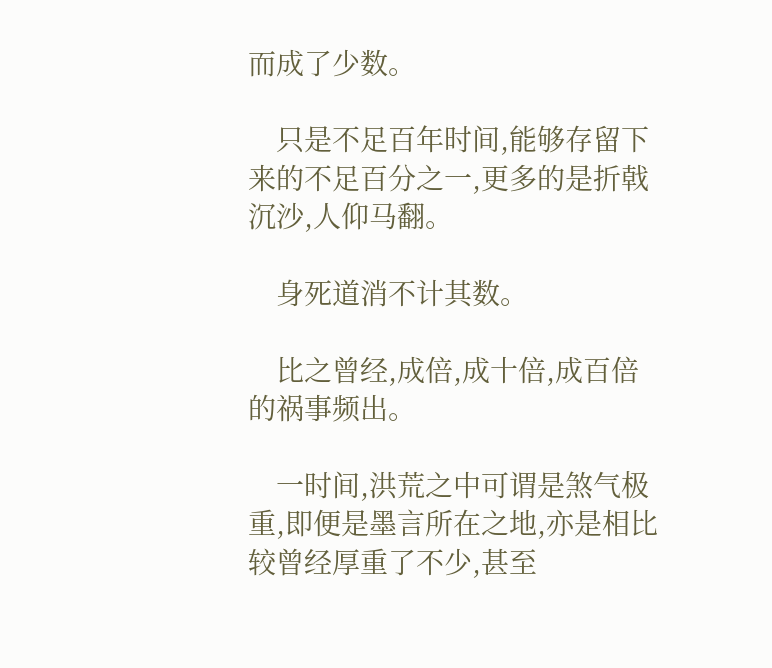而成了少数。

    只是不足百年时间,能够存留下来的不足百分之一,更多的是折戟沉沙,人仰马翻。

    身死道消不计其数。

    比之曾经,成倍,成十倍,成百倍的祸事频出。

    一时间,洪荒之中可谓是煞气极重,即便是墨言所在之地,亦是相比较曾经厚重了不少,甚至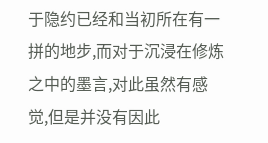于隐约已经和当初所在有一拼的地步,而对于沉浸在修炼之中的墨言,对此虽然有感觉,但是并没有因此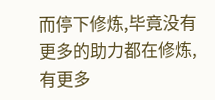而停下修炼,毕竟没有更多的助力都在修炼,有更多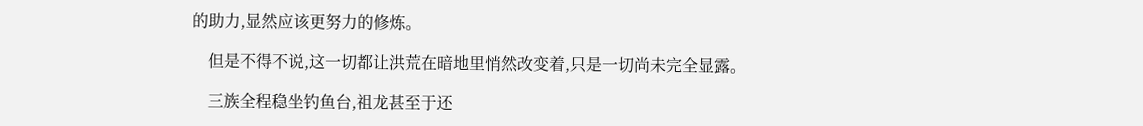的助力,显然应该更努力的修炼。

    但是不得不说,这一切都让洪荒在暗地里悄然改变着,只是一切尚未完全显露。

    三族全程稳坐钓鱼台,祖龙甚至于还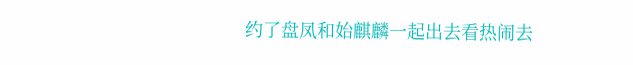约了盘凤和始麒麟一起出去看热闹去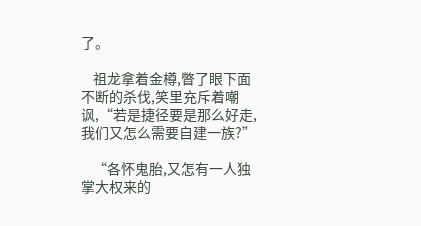了。

    祖龙拿着金樽,瞥了眼下面不断的杀伐,笑里充斥着嘲讽,“若是捷径要是那么好走,我们又怎么需要自建一族?”

    “各怀鬼胎,又怎有一人独掌大权来的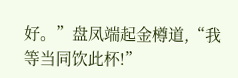好。”盘凤端起金樽道,“我等当同饮此杯!”